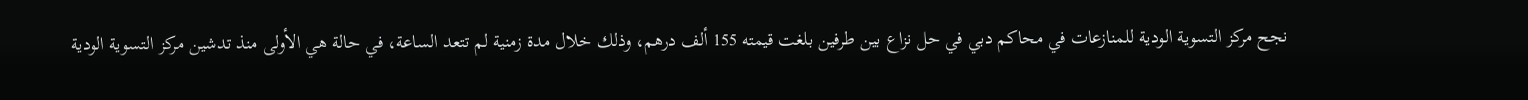نجح مركز التسوية الودية للمنازعات في محاكم دبي في حل نزاع بين طرفين بلغت قيمته 155 ألف درهم، وذلك خلال مدة زمنية لم تتعد الساعة، في حالة هي الأولى منذ تدشين مركز التسوية الودية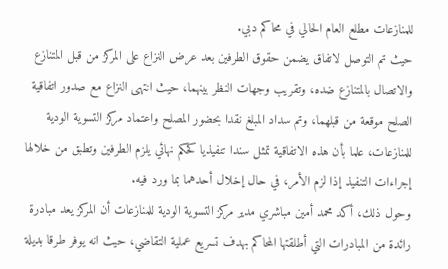للمنازعات مطلع العام الحالي في محاكم دبي.
حيث تم التوصل لاتفاق يضمن حقوق الطرفين بعد عرض النزاع على المركز من قبل المتنازع والاتصال بالمتنازع ضده، وتقريب وجهات النظر بينهما، حيث انتهى النزاع مع صدور اتفاقية الصلح موقعة من قبلهما، وتم سداد المبلغ نقدا بحضور المصلح واعتماد مركز التسوية الودية للمنازعات، علما بأن هذه الاتفاقية تمثل سندا تنفيذيا كحكم نهائي يلزم الطرفين وتطبق من خلالها إجراءات التنفيذ إذا لزم الأمر، في حال إخلال أحدهما بما ورد فيه.
وحول ذلك، أكد محمد أمين مباشري مدير مركز التسوية الودية للمنازعات أن المركز يعد مبادرة رائدة من المبادرات التي أطلقتها المحاكم بهدف تسريع عملية التقاضي، حيث انه يوفر طرقا بديلة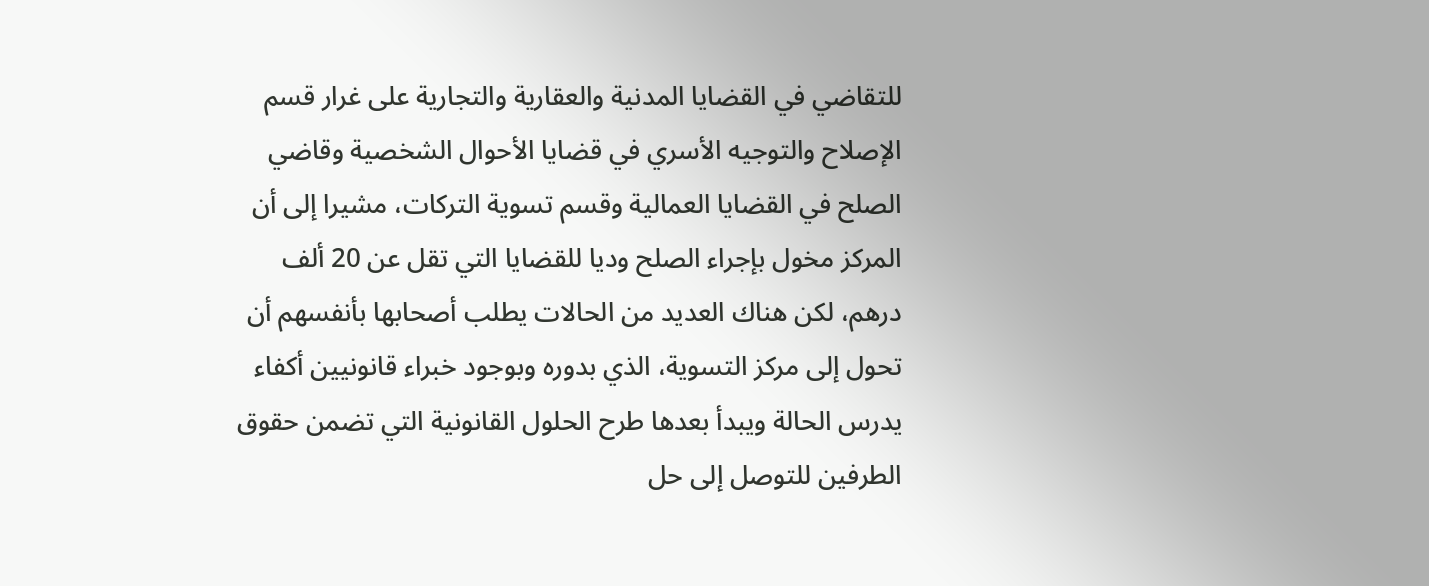للتقاضي في القضايا المدنية والعقارية والتجارية على غرار قسم الإصلاح والتوجيه الأسري في قضايا الأحوال الشخصية وقاضي الصلح في القضايا العمالية وقسم تسوية التركات، مشيرا إلى أن المركز مخول بإجراء الصلح وديا للقضايا التي تقل عن 20 ألف درهم، لكن هناك العديد من الحالات يطلب أصحابها بأنفسهم أن تحول إلى مركز التسوية، الذي بدوره وبوجود خبراء قانونيين أكفاء يدرس الحالة ويبدأ بعدها طرح الحلول القانونية التي تضمن حقوق الطرفين للتوصل إلى حل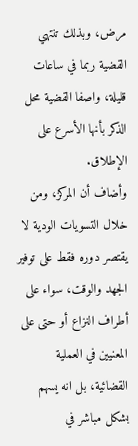مرض، وبذلك تنتهي القضية ربما في ساعات قليلة، واصفا القضية محل الذكر بأنها الأسرع على الإطلاق.
وأضاف أن المركز، ومن خلال التسويات الودية لا يقتصر دوره فقط على توفير الجهد والوقت، سواء على أطراف النزاع أو حتى على المعنيين في العملية القضائية، بل انه يسهم بشكل مباشر في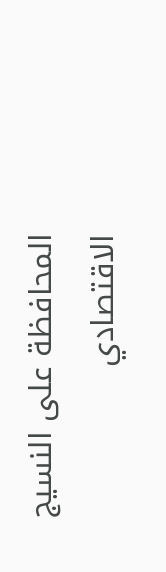المحافظة على النسيج الاقتصادي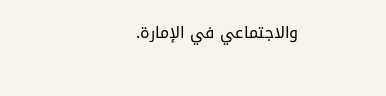والاجتماعي في الإمارة.